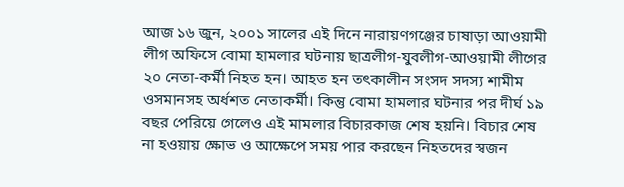আজ ১৬ জুন, ২০০১ সালের এই দিনে নারায়ণগঞ্জের চাষাড়া আওয়ামী লীগ অফিসে বোমা হামলার ঘটনায় ছাত্রলীগ-যুবলীগ-আওয়ামী লীগের ২০ নেতা-কর্মী নিহত হন। আহত হন তৎকালীন সংসদ সদস্য শামীম ওসমানসহ অর্ধশত নেতাকর্মী। কিন্তু বোমা হামলার ঘটনার পর দীর্ঘ ১৯ বছর পেরিয়ে গেলেও এই মামলার বিচারকাজ শেষ হয়নি। বিচার শেষ না হওয়ায় ক্ষোভ ও আক্ষেপে সময় পার করছেন নিহতদের স্বজন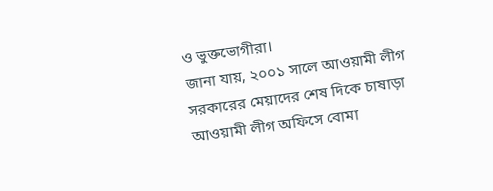ও ভুক্তভোগীরা।
জানা যায়, ২০০১ সালে আওয়ামী লীগ সরকারের মেয়াদের শেষ দিকে চাষাড়া আওয়ামী লীগ অফিসে বোমা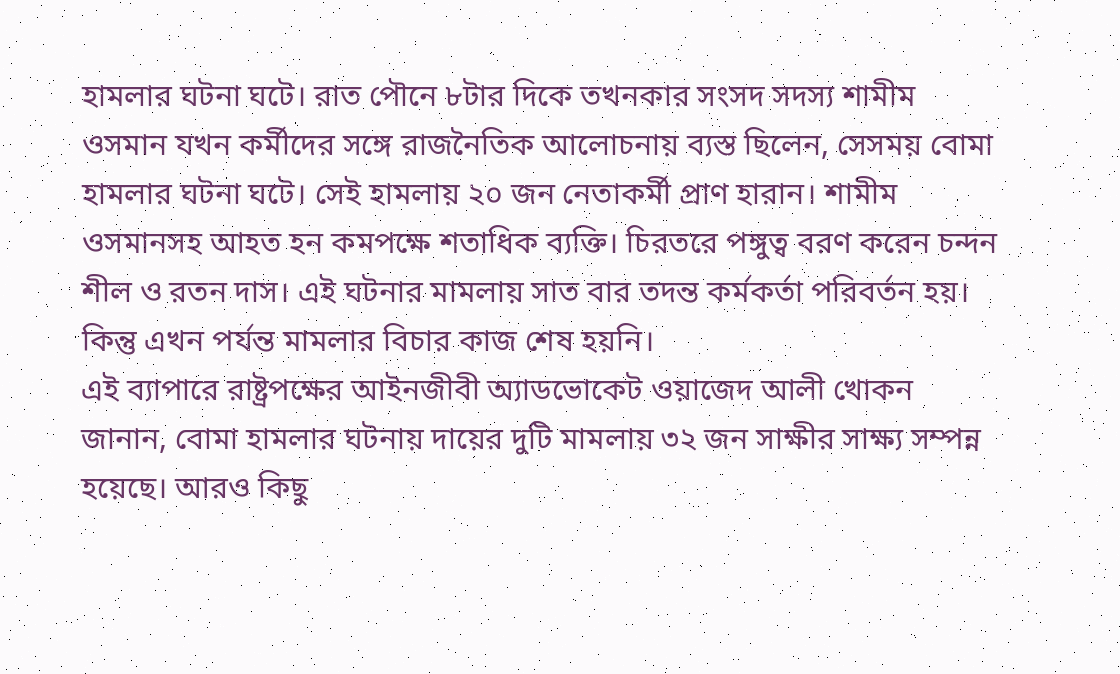হামলার ঘটনা ঘটে। রাত পৌনে ৮টার দিকে তখনকার সংসদ সদস্য শামীম ওসমান যখন কর্মীদের সঙ্গে রাজনৈতিক আলোচনায় ব্যস্ত ছিলেন, সেসময় বোমা হামলার ঘটনা ঘটে। সেই হামলায় ২০ জন নেতাকর্মী প্রাণ হারান। শামীম ওসমানসহ আহত হন কমপক্ষে শতাধিক ব্যক্তি। চিরতরে পঙ্গুত্ব বরণ করেন চন্দন শীল ও রতন দাস। এই ঘটনার মামলায় সাত বার তদন্ত কর্মকর্তা পরিবর্তন হয়। কিন্তু এখন পর্যন্ত মামলার বিচার কাজ শেষ হয়নি।
এই ব্যাপারে রাষ্ট্রপক্ষের আইনজীবী অ্যাডভোকেট ওয়াজেদ আলী খোকন জানান, বোমা হামলার ঘটনায় দায়ের দুটি মামলায় ৩২ জন সাক্ষীর সাক্ষ্য সম্পন্ন হয়েছে। আরও কিছু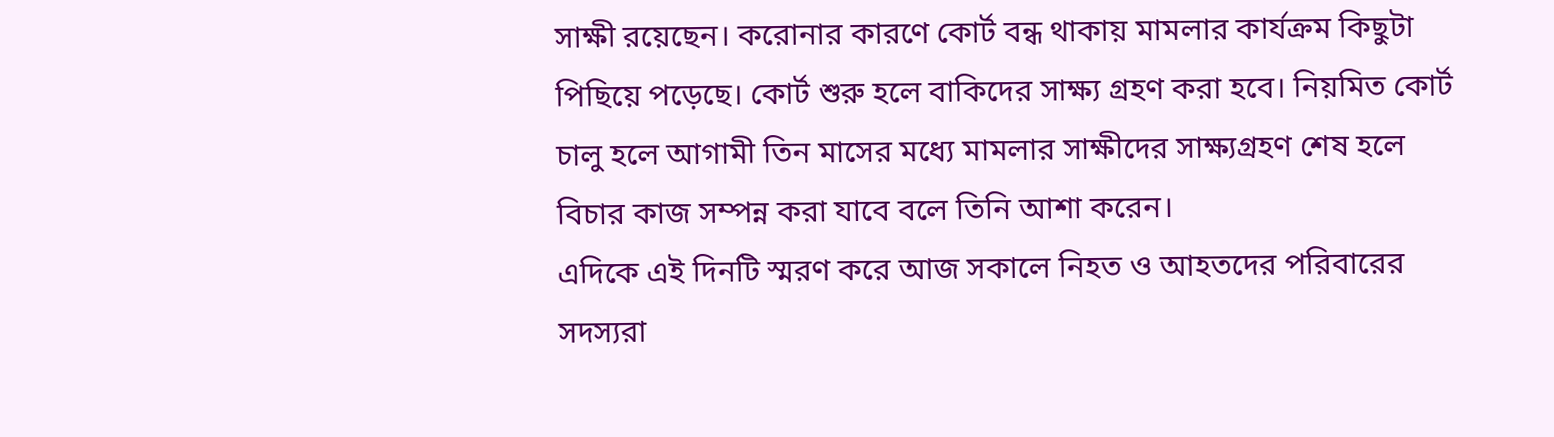সাক্ষী রয়েছেন। করোনার কারণে কোর্ট বন্ধ থাকায় মামলার কার্যক্রম কিছুটা পিছিয়ে পড়েছে। কোর্ট শুরু হলে বাকিদের সাক্ষ্য গ্রহণ করা হবে। নিয়মিত কোর্ট চালু হলে আগামী তিন মাসের মধ্যে মামলার সাক্ষীদের সাক্ষ্যগ্রহণ শেষ হলে বিচার কাজ সম্পন্ন করা যাবে বলে তিনি আশা করেন।
এদিকে এই দিনটি স্মরণ করে আজ সকালে নিহত ও আহতদের পরিবারের সদস্যরা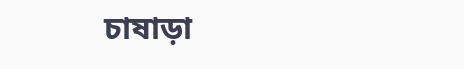চাষাড়া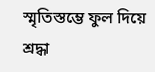স্মৃতিস্তম্ভে ফুল দিয়ে শ্রদ্ধা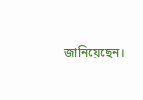জানিয়েছেন।